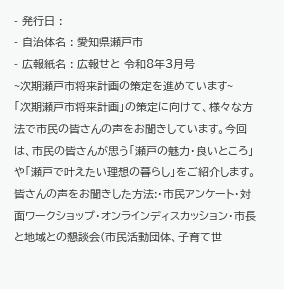- 発行日 :
- 自治体名 : 愛知県瀬戸市
- 広報紙名 : 広報せと 令和8年3月号
~次期瀬戸市将来計画の策定を進めています~
「次期瀬戸市将来計画」の策定に向けて、様々な方法で市民の皆さんの声をお聞きしています。今回は、市民の皆さんが思う「瀬戸の魅力・良いところ」や「瀬戸で叶えたい理想の暮らし」をご紹介します。
皆さんの声をお聞きした方法:・市民アンケート・対面ワークショップ・オンラインディスカッション・市長と地域との懇談会(市民活動団体、子育て世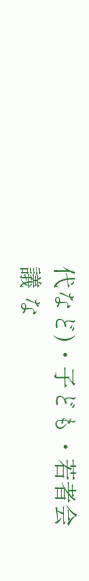代など)・子ども・若者会議 な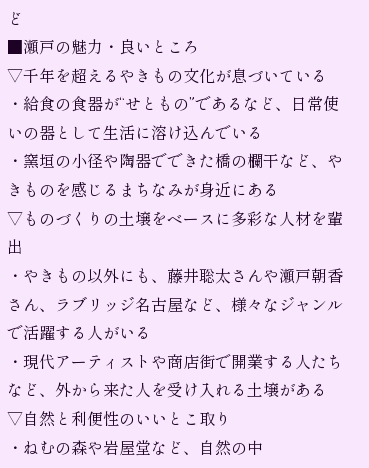ど
■瀬戸の魅力・良いところ
▽千年を超えるやきもの文化が息づいている
・給食の食器が“せともの”であるなど、日常使いの器として生活に溶け込んでいる
・窯垣の小径や陶器でできた橋の欄干など、やきものを感じるまちなみが身近にある
▽ものづくりの土壌をベースに多彩な人材を輩出
・やきもの以外にも、藤井聡太さんや瀬戸朝香さん、ラブリッジ名古屋など、様々なジャンルで活躍する人がいる
・現代アーティストや商店街で開業する人たちなど、外から来た人を受け入れる土壌がある
▽自然と利便性のいいとこ取り
・ねむの森や岩屋堂など、自然の中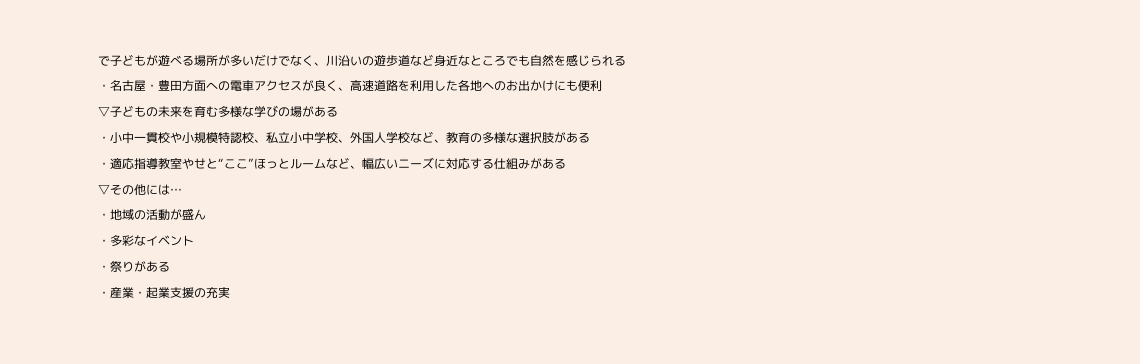で子どもが遊べる場所が多いだけでなく、川沿いの遊歩道など身近なところでも自然を感じられる
・名古屋・豊田方面への電車アクセスが良く、高速道路を利用した各地へのお出かけにも便利
▽子どもの未来を育む多様な学びの場がある
・小中一貫校や小規模特認校、私立小中学校、外国人学校など、教育の多様な選択肢がある
・適応指導教室やせと“ここ”ほっとルームなど、幅広いニーズに対応する仕組みがある
▽その他には…
・地域の活動が盛ん
・多彩なイベント
・祭りがある
・産業・起業支援の充実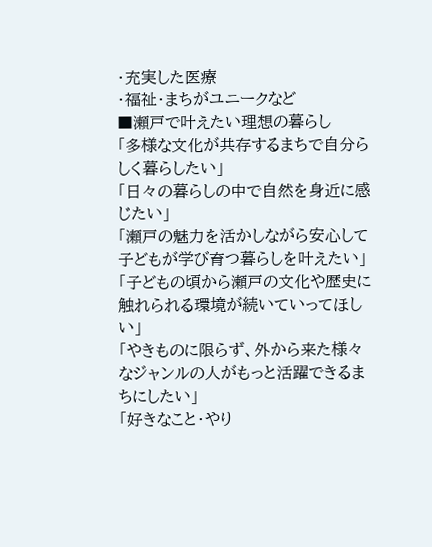・充実した医療
・福祉・まちがユニークなど
■瀬戸で叶えたい理想の暮らし
「多様な文化が共存するまちで自分らしく暮らしたい」
「日々の暮らしの中で自然を身近に感じたい」
「瀬戸の魅力を活かしながら安心して子どもが学び育つ暮らしを叶えたい」
「子どもの頃から瀬戸の文化や歴史に触れられる環境が続いていってほしい」
「やきものに限らず、外から来た様々なジャンルの人がもっと活躍できるまちにしたい」
「好きなこと・やり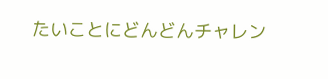たいことにどんどんチャレン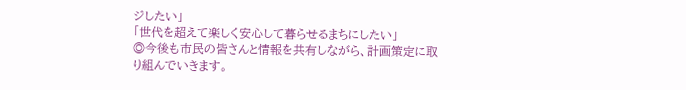ジしたい」
「世代を超えて楽しく安心して暮らせるまちにしたい」
◎今後も市民の皆さんと情報を共有しながら、計画策定に取り組んでいきます。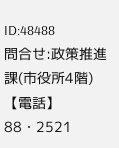ID:48488
問合せ:政策推進課(市役所4階)
【電話】88・2521